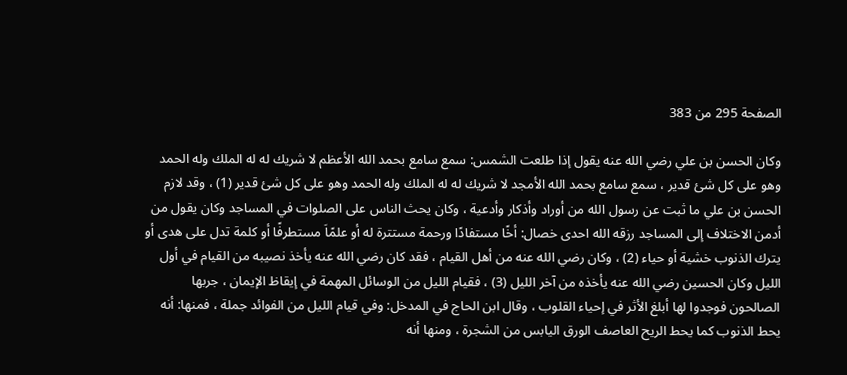الصفحة 295 من 383

وكان الحسن بن علي رضي الله عنه يقول إذا طلعت الشمس: سمع سامع بحمد الله الأعظم لا شريك له له الملك وله الحمد وهو على كل شئ قدير ، سمع سامع بحمد الله الأمجد لا شريك له له الملك وله الحمد وهو على كل شئ قدير (1) ، وقد لازم الحسن بن علي ما ثبت عن رسول الله من أوراد وأذكار وأدعية ، وكان يحث الناس على الصلوات في المساجد وكان يقول من أدمن الاختلاف إلى المساجد رزقه الله احدى خصال: أخًا مستفادًا ورحمة مستترة له أو علمًاَ مستطرفًا أو كلمة تدل على هدى أو يترك الذنوب خشية أو حياء (2) ، وكان رضي الله عنه من أهل القيام ، فقد كان رضي الله عنه يأخذ نصيبه من القيام في أول الليل وكان الحسين رضي الله عنه يأخذه من آخر الليل (3) ، فقيام الليل من الوسائل المهمة في إيقاظ الإيمان ، جربها الصالحون فوجدوا لها أبلغ الأثر في إحياء القلوب ، وقال ابن الحاج في المدخل: وفي قيام الليل من الفوائد جملة ، فمنها: أنه يحط الذنوب كما يحط الريح العاصف الورق اليابس من الشجرة ، ومنها أنه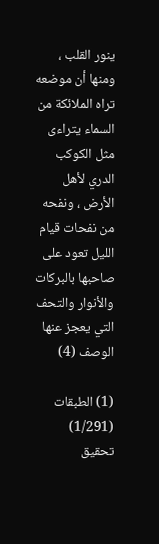ينور القلب ، ومنها أن موضعه تراه الملائكة من السماء يتراءى مثل الكوكب الدري لأهل الأرض ، ونفحه من نفحات قيام الليل تعود على صاحبها بالبركات والأنوار والتحف التي يعجز عنها الوصف (4)

(1) الطبقات (1/291) تحقيق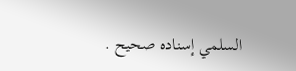السلمي إسناده صحيح .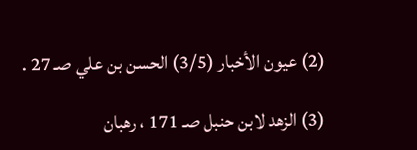(2) عيون الأخبار (3/5) الحسن بن علي صـ 27 .

(3) الزهد لابن حنبل صـ 171 ، رهبان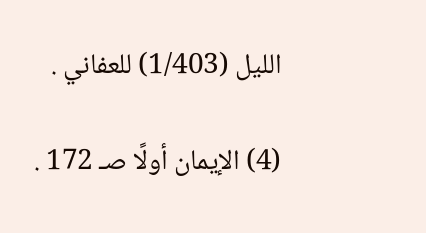الليل (1/403) للعفاني .

(4) الإيمان أولًا صـ 172 .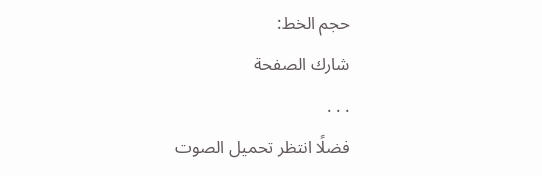حجم الخط:
شارك الصفحة
. . .
فضلًا انتظر تحميل الصوت